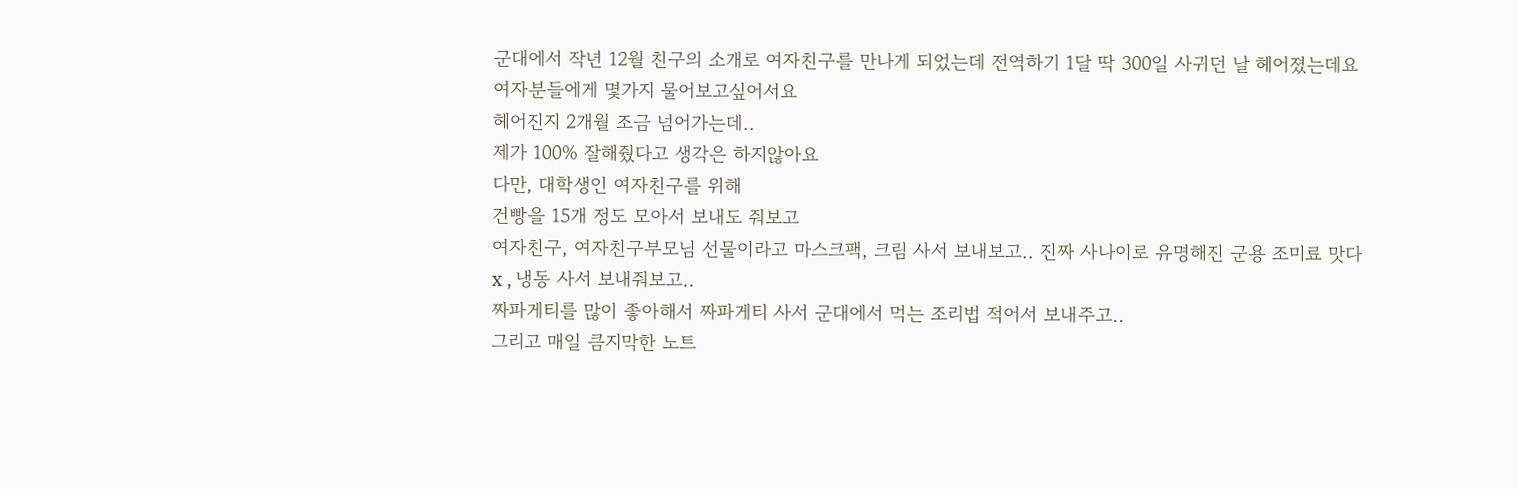군대에서 작년 12월 친구의 소개로 여자친구를 만나게 되었는데 전역하기 1달 딱 300일 사귀던 날 헤어졌는데요
여자분들에게 몇가지 물어보고싶어서요
헤어진지 2개월 조금 넘어가는데..
제가 100% 잘해줬다고 생각은 하지않아요
다만, 대학생인 여자친구를 위해
건빵을 15개 정도 모아서 보내도 줘보고
여자친구, 여자친구부모님 선물이라고 마스크팩, 크림 사서 보내보고.. 진짜 사나이로 유명해진 군용 조미료 맛다x , 냉동 사서 보내줘보고..
짜파게티를 많이 좋아해서 짜파게티 사서 군대에서 먹는 조리법 적어서 보내주고..
그리고 매일 큼지막한 노트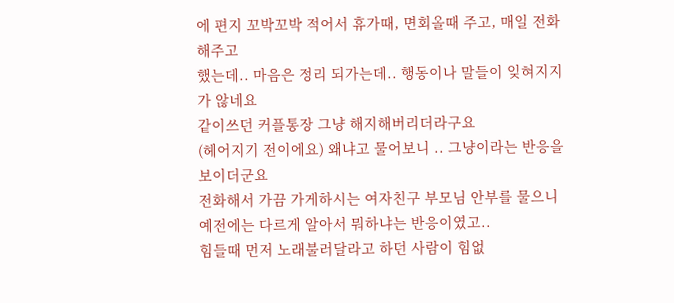에 편지 꼬박꼬박 적어서 휴가때, 면회올때 주고, 매일 전화해주고
했는데.. 마음은 정리 되가는데.. 행동이나 말들이 잊혀지지가 않네요
같이쓰던 커플통장 그냥 해지해버리더라구요
(헤어지기 전이에요) 왜냐고 물어보니 .. 그냥이라는 반응을 보이더군요
전화해서 가끔 가게하시는 여자친구 부모님 안부를 물으니 예전에는 다르게 알아서 뭐하냐는 반응이였고..
힘들때 먼저 노래불러달라고 하던 사람이 힘없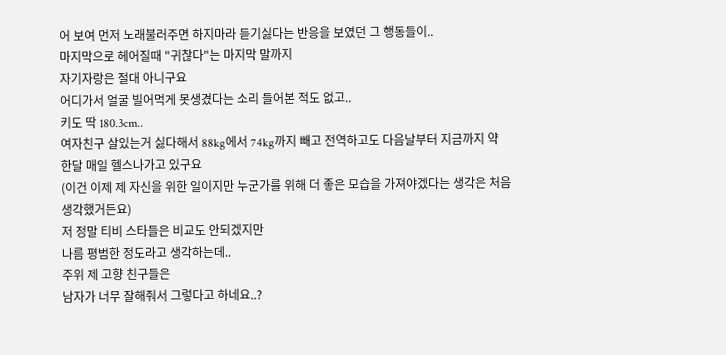어 보여 먼저 노래불러주면 하지마라 듣기싫다는 반응을 보였던 그 행동들이..
마지막으로 헤어질때 "귀찮다"는 마지막 말까지
자기자랑은 절대 아니구요
어디가서 얼굴 빌어먹게 못생겼다는 소리 들어본 적도 없고..
키도 딱 180.3cm..
여자친구 살있는거 싫다해서 88kg에서 74kg까지 빼고 전역하고도 다음날부터 지금까지 약 한달 매일 헬스나가고 있구요
(이건 이제 제 자신을 위한 일이지만 누군가를 위해 더 좋은 모습을 가져야겠다는 생각은 처음 생각했거든요)
저 정말 티비 스타들은 비교도 안되겠지만
나름 평범한 정도라고 생각하는데..
주위 제 고향 친구들은
남자가 너무 잘해줘서 그렇다고 하네요..?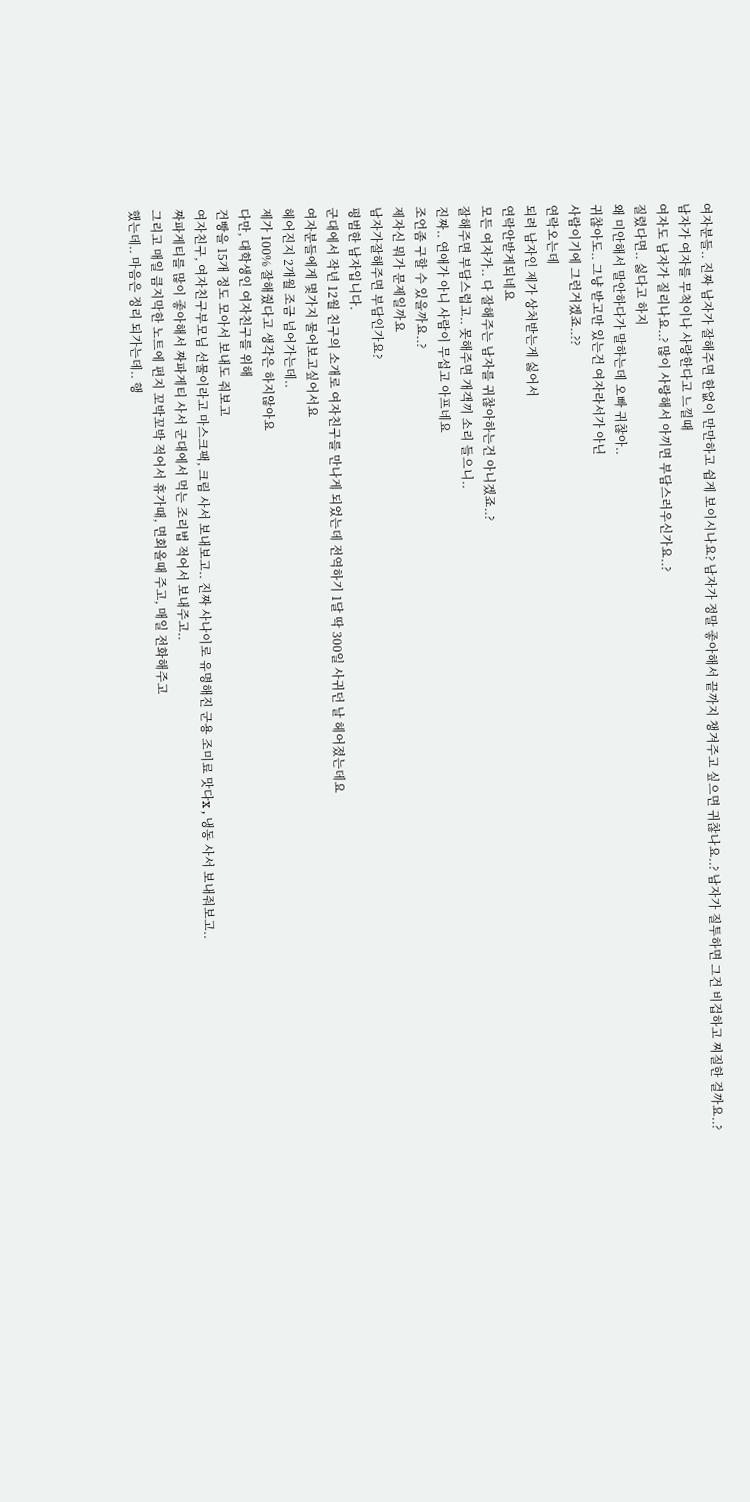여자분들.. 진짜 남자가 잘해주면 한없이 만만하고 쉽게 보이시나요? 남자가 정말 좋아해서 끝까지 챙겨주고 싶으면 귀찮나요..? 남자가 질투하면 그건 비겁하고 찌질한 걸까요..?
남자가 여자를 무척이나 사랑한다고 느낄때
여자도 남자가 질리나요..? 많이 사랑해서 아끼면 부담스러우신가요..?
질렸다면.. 싫다고 하지
왜 미안해서 말안하다가 말하는데 오빠 귀찮아..
귀찮아도.. 그냥 받고만 있는건 여자라서가 아닌
사람이기에 그런거겠죠..??
연락오는데
되려 남자인 제가 상처받는게 싫어서
연락안받게되네요
모든 여자가.. 다 잘해주는 남자를 귀찮아하는건 아니겠죠..?
잘해주면 부담스럽고.. 못해주면 개객끼 소리 들으니..
진짜.. 연애가 아니 사람이 무섭고 아프네요
조언좀 구할 수 있을까요..?
제자신 뭐가 문제일까요
남자가잘해주면 부담인가요?
평범한 남자입니다.
군대에서 작년 12월 친구의 소개로 여자친구를 만나게 되었는데 전역하기 1달 딱 300일 사귀던 날 헤어졌는데요
여자분들에게 몇가지 물어보고싶어서요
헤어진지 2개월 조금 넘어가는데..
제가 100% 잘해줬다고 생각은 하지않아요
다만, 대학생인 여자친구를 위해
건빵을 15개 정도 모아서 보내도 줘보고
여자친구, 여자친구부모님 선물이라고 마스크팩, 크림 사서 보내보고.. 진짜 사나이로 유명해진 군용 조미료 맛다x , 냉동 사서 보내줘보고..
짜파게티를 많이 좋아해서 짜파게티 사서 군대에서 먹는 조리법 적어서 보내주고..
그리고 매일 큼지막한 노트에 편지 꼬박꼬박 적어서 휴가때, 면회올때 주고, 매일 전화해주고
했는데.. 마음은 정리 되가는데.. 행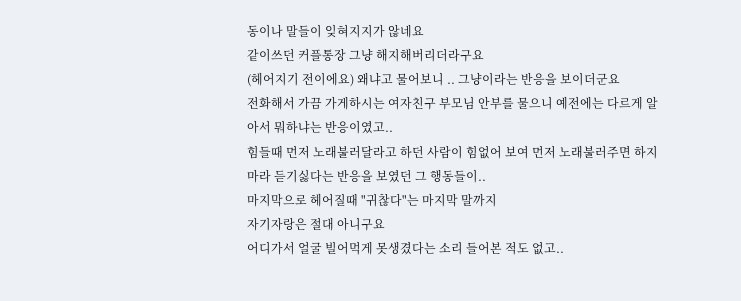동이나 말들이 잊혀지지가 않네요
같이쓰던 커플통장 그냥 해지해버리더라구요
(헤어지기 전이에요) 왜냐고 물어보니 .. 그냥이라는 반응을 보이더군요
전화해서 가끔 가게하시는 여자친구 부모님 안부를 물으니 예전에는 다르게 알아서 뭐하냐는 반응이였고..
힘들때 먼저 노래불러달라고 하던 사람이 힘없어 보여 먼저 노래불러주면 하지마라 듣기싫다는 반응을 보였던 그 행동들이..
마지막으로 헤어질때 "귀찮다"는 마지막 말까지
자기자랑은 절대 아니구요
어디가서 얼굴 빌어먹게 못생겼다는 소리 들어본 적도 없고..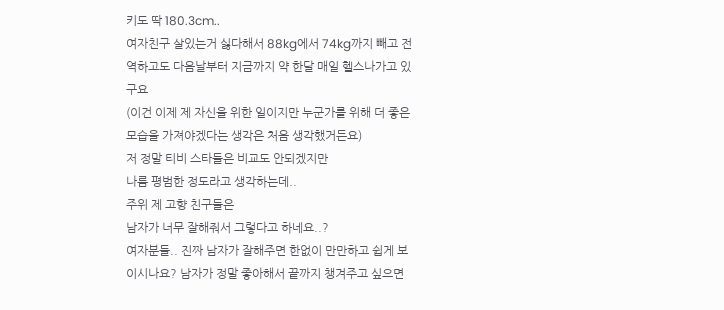키도 딱 180.3cm..
여자친구 살있는거 싫다해서 88kg에서 74kg까지 빼고 전역하고도 다음날부터 지금까지 약 한달 매일 헬스나가고 있구요
(이건 이제 제 자신을 위한 일이지만 누군가를 위해 더 좋은 모습을 가져야겠다는 생각은 처음 생각했거든요)
저 정말 티비 스타들은 비교도 안되겠지만
나름 평범한 정도라고 생각하는데..
주위 제 고향 친구들은
남자가 너무 잘해줘서 그렇다고 하네요..?
여자분들.. 진짜 남자가 잘해주면 한없이 만만하고 쉽게 보이시나요? 남자가 정말 좋아해서 끝까지 챙겨주고 싶으면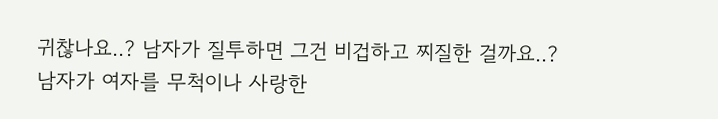귀찮나요..? 남자가 질투하면 그건 비겁하고 찌질한 걸까요..?
남자가 여자를 무척이나 사랑한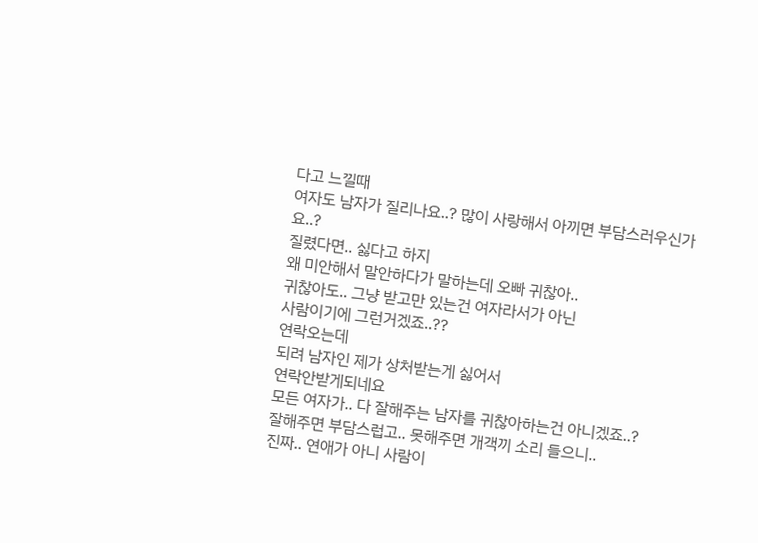다고 느낄때
여자도 남자가 질리나요..? 많이 사랑해서 아끼면 부담스러우신가요..?
질렸다면.. 싫다고 하지
왜 미안해서 말안하다가 말하는데 오빠 귀찮아..
귀찮아도.. 그냥 받고만 있는건 여자라서가 아닌
사람이기에 그런거겠죠..??
연락오는데
되려 남자인 제가 상처받는게 싫어서
연락안받게되네요
모든 여자가.. 다 잘해주는 남자를 귀찮아하는건 아니겠죠..?
잘해주면 부담스럽고.. 못해주면 개객끼 소리 들으니..
진짜.. 연애가 아니 사람이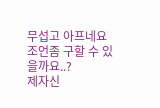무섭고 아프네요
조언좀 구할 수 있을까요..?
제자신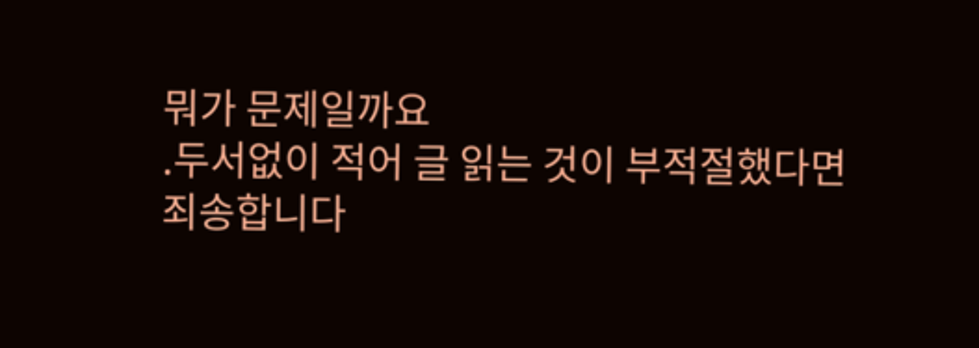뭐가 문제일까요
.두서없이 적어 글 읽는 것이 부적절했다면
죄송합니다